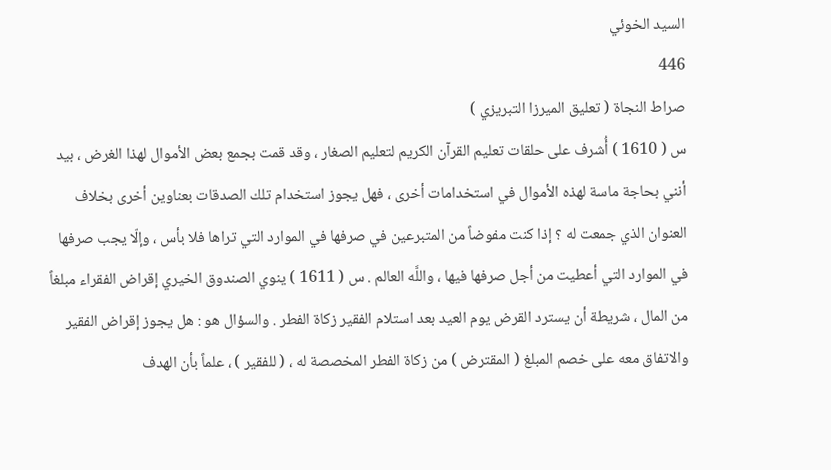السيد الخوئي
446
صراط النجاة ( تعليق الميرزا التبريزي )
س ( 1610 ) أُشرف على حلقات تعليم القرآن الكريم لتعليم الصغار ، وقد قمت بجمع بعض الأموال لهذا الغرض ، بيد أنني بحاجة ماسة لهذه الأموال في استخدامات أخرى ، فهل يجوز استخدام تلك الصدقات بعناوين أخرى بخلاف العنوان الذي جمعت له ؟ إذا كنت مفوضاً من المتبرعين في صرفها في الموارد التي تراها فلا بأس ، وإلّا يجب صرفها في الموارد التي أعطيت من أجل صرفها فيها ، واللَّه العالم . س ( 1611 ) ينوي الصندوق الخيري إقراض الفقراء مبلغاً من المال ، شريطة أن يسترد القرض يوم العيد بعد استلام الفقير زكاة الفطر . والسؤال هو : هل يجوز إقراض الفقير والاتفاق معه على خصم المبلغ ( المقترض ) من زكاة الفطر المخصصة له ، ( للفقير ) ، علماً بأن الهدف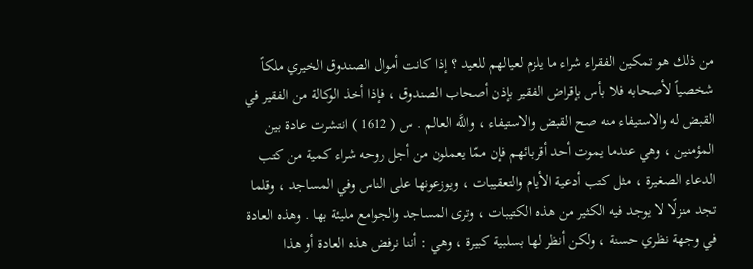من ذلك هو تمكين الفقراء شراء ما يلزم لعيالهم للعيد ؟ إذا كانت أموال الصندوق الخيري ملكاً شخصياً لأصحابه فلا بأس بإقراض الفقير بإذن أصحاب الصندوق ، فإذا أخذ الوكالة من الفقير في القبض له والاستيفاء منه صح القبض والاستيفاء ، واللَّه العالم . س ( 1612 ) انتشرت عادة بين المؤمنين ، وهي عندما يموت أحد أقربائهم فإن ممّا يعملون من أجل روحه شراء كمية من كتب الدعاء الصغيرة ، مثل كتب أدعية الأيام والتعقيبات ، ويوزعونها على الناس وفي المساجد ، وقلما تجد منزلًا لا يوجد فيه الكثير من هذه الكتيبات ، وترى المساجد والجوامع مليئة بها . وهذه العادة في وجهة نظري حسنة ، ولكن أنظر لها بسلبية كبيرة ، وهي : أننا نرفض هذه العادة أو هذا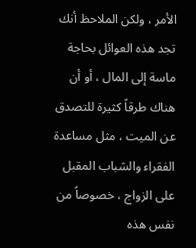الأمر ، ولكن الملاحظ أنك تجد هذه العوائل بحاجة ماسة إلى المال ، أو أن هناك طرقاً كثيرة للتصدق عن الميت ، مثل مساعدة الفقراء والشباب المقبل على الزواج ، خصوصاً من نفس هذه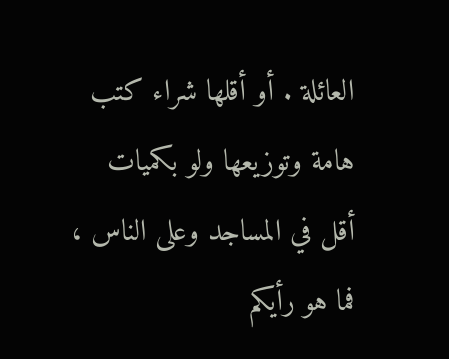العائلة . أو أقلها شراء كتب هامة وتوزيعها ولو بكميات أقل في المساجد وعلى الناس ، فما هو رأيكم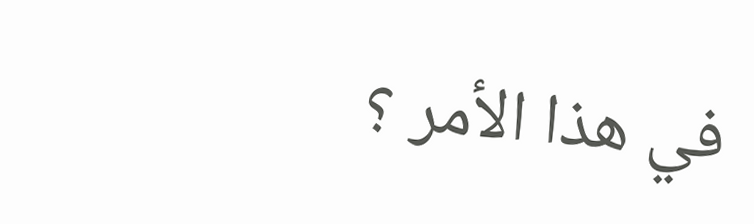في هذا الأمر ؟